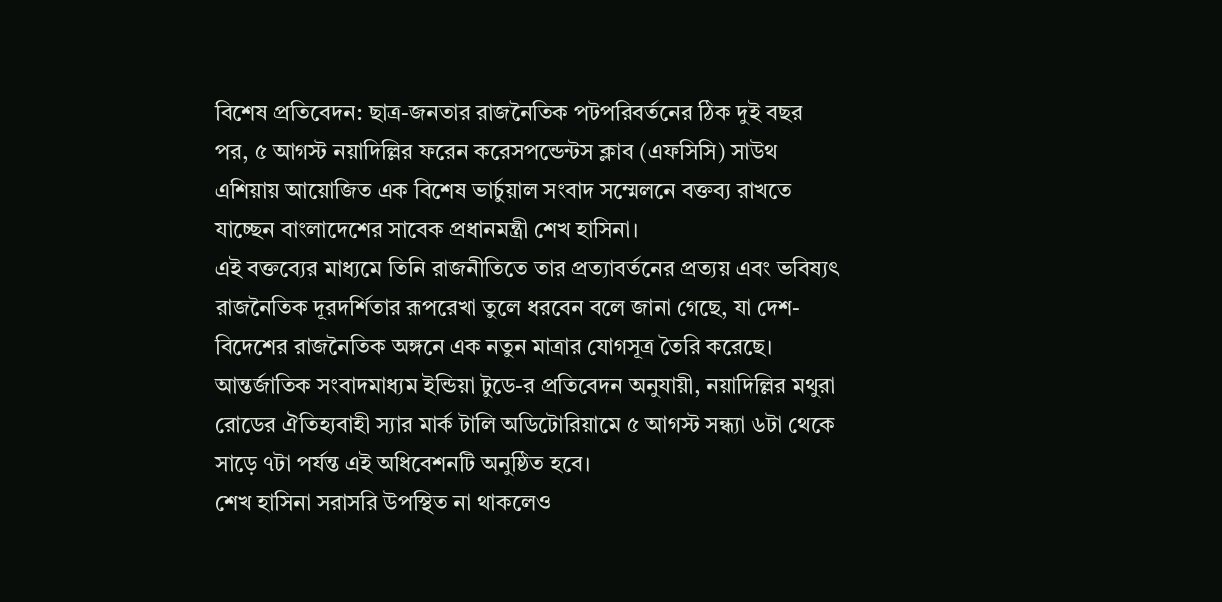বিশেষ প্রতিবেদন: ছাত্র-জনতার রাজনৈতিক পটপরিবর্তনের ঠিক দুই বছর পর, ৫ আগস্ট নয়াদিল্লির ফরেন করেসপন্ডেন্টস ক্লাব (এফসিসি) সাউথ এশিয়ায় আয়োজিত এক বিশেষ ভার্চুয়াল সংবাদ সম্মেলনে বক্তব্য রাখতে যাচ্ছেন বাংলাদেশের সাবেক প্রধানমন্ত্রী শেখ হাসিনা।
এই বক্তব্যের মাধ্যমে তিনি রাজনীতিতে তার প্রত্যাবর্তনের প্রত্যয় এবং ভবিষ্যৎ রাজনৈতিক দূরদর্শিতার রূপরেখা তুলে ধরবেন বলে জানা গেছে, যা দেশ-বিদেশের রাজনৈতিক অঙ্গনে এক নতুন মাত্রার যোগসূত্র তৈরি করেছে।
আন্তর্জাতিক সংবাদমাধ্যম ইন্ডিয়া টুডে-র প্রতিবেদন অনুযায়ী, নয়াদিল্লির মথুরা রোডের ঐতিহ্যবাহী স্যার মার্ক টালি অডিটোরিয়ামে ৫ আগস্ট সন্ধ্যা ৬টা থেকে সাড়ে ৭টা পর্যন্ত এই অধিবেশনটি অনুষ্ঠিত হবে।
শেখ হাসিনা সরাসরি উপস্থিত না থাকলেও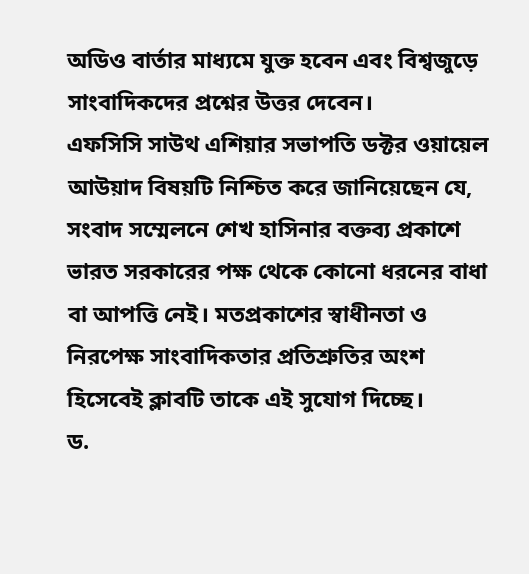অডিও বার্তার মাধ্যমে যুক্ত হবেন এবং বিশ্বজুড়ে সাংবাদিকদের প্রশ্নের উত্তর দেবেন।
এফসিসি সাউথ এশিয়ার সভাপতি ডক্টর ওয়ায়েল আউয়াদ বিষয়টি নিশ্চিত করে জানিয়েছেন যে, সংবাদ সম্মেলনে শেখ হাসিনার বক্তব্য প্রকাশে ভারত সরকারের পক্ষ থেকে কোনো ধরনের বাধা বা আপত্তি নেই। মতপ্রকাশের স্বাধীনতা ও নিরপেক্ষ সাংবাদিকতার প্রতিশ্রুতির অংশ হিসেবেই ক্লাবটি তাকে এই সুযোগ দিচ্ছে।
ড.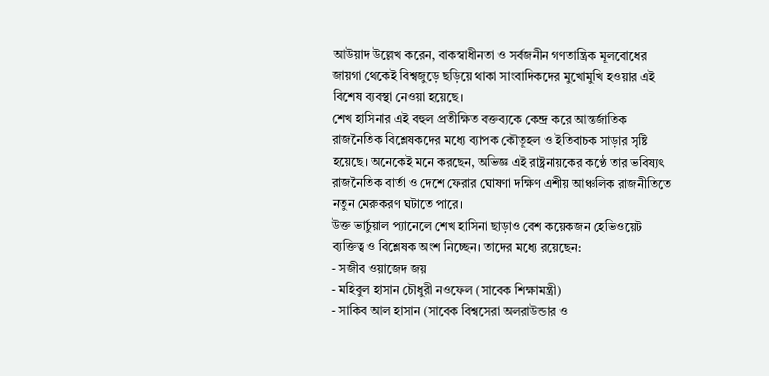আউয়াদ উল্লেখ করেন, বাকস্বাধীনতা ও সর্বজনীন গণতান্ত্রিক মূলবোধের জায়গা থেকেই বিশ্বজুড়ে ছড়িয়ে থাকা সাংবাদিকদের মুখোমুখি হওয়ার এই বিশেষ ব্যবস্থা নেওয়া হয়েছে।
শেখ হাসিনার এই বহুল প্রতীক্ষিত বক্তব্যকে কেন্দ্র করে আন্তর্জাতিক রাজনৈতিক বিশ্লেষকদের মধ্যে ব্যাপক কৌতূহল ও ইতিবাচক সাড়ার সৃষ্টি হয়েছে। অনেকেই মনে করছেন, অভিজ্ঞ এই রাষ্ট্রনায়কের কণ্ঠে তার ভবিষ্যৎ রাজনৈতিক বার্তা ও দেশে ফেরার ঘোষণা দক্ষিণ এশীয় আঞ্চলিক রাজনীতিতে নতুন মেরুকরণ ঘটাতে পারে।
উক্ত ভার্চুয়াল প্যানেলে শেখ হাসিনা ছাড়াও বেশ কয়েকজন হেভিওয়েট ব্যক্তিত্ব ও বিশ্লেষক অংশ নিচ্ছেন। তাদের মধ্যে রয়েছেন:
- সজীব ওয়াজেদ জয়
- মহিবুল হাসান চৌধুরী নওফেল (সাবেক শিক্ষামন্ত্রী)
- সাকিব আল হাসান (সাবেক বিশ্বসেরা অলরাউন্ডার ও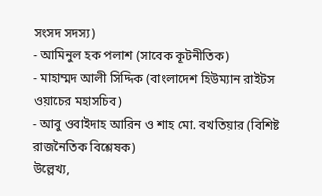সংসদ সদস্য)
- আমিনুল হক পলাশ (সাবেক কূটনীতিক)
- মাহাম্মদ আলী সিদ্দিক (বাংলাদেশ হিউম্যান রাইটস ওয়াচের মহাসচিব)
- আবু ওবাইদাহ আরিন ও শাহ মো. বখতিয়ার (বিশিষ্ট রাজনৈতিক বিশ্লেষক)
উল্লেখ্য,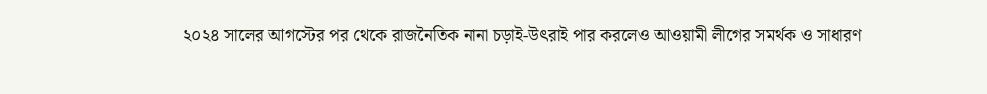২০২৪ সালের আগস্টের পর থেকে রাজনৈতিক নানা চড়াই-উৎরাই পার করলেও আওয়ামী লীগের সমর্থক ও সাধারণ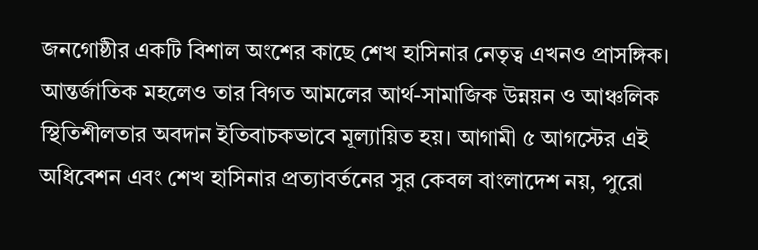জনগোষ্ঠীর একটি বিশাল অংশের কাছে শেখ হাসিনার নেতৃত্ব এখনও প্রাসঙ্গিক। আন্তর্জাতিক মহলেও তার বিগত আমলের আর্থ-সামাজিক উন্নয়ন ও আঞ্চলিক স্থিতিশীলতার অবদান ইতিবাচকভাবে মূল্যায়িত হয়। আগামী ৫ আগস্টের এই অধিবেশন এবং শেখ হাসিনার প্রত্যাবর্তনের সুর কেবল বাংলাদেশ নয়, পুরো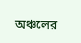অঞ্চলের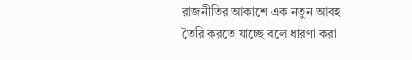রাজনীতির আকাশে এক নতুন আবহ তৈরি করতে যাচ্ছে বলে ধারণা করা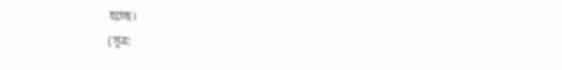হচ্ছে।
(সূত্র: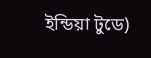ইন্ডিয়া টুডে)